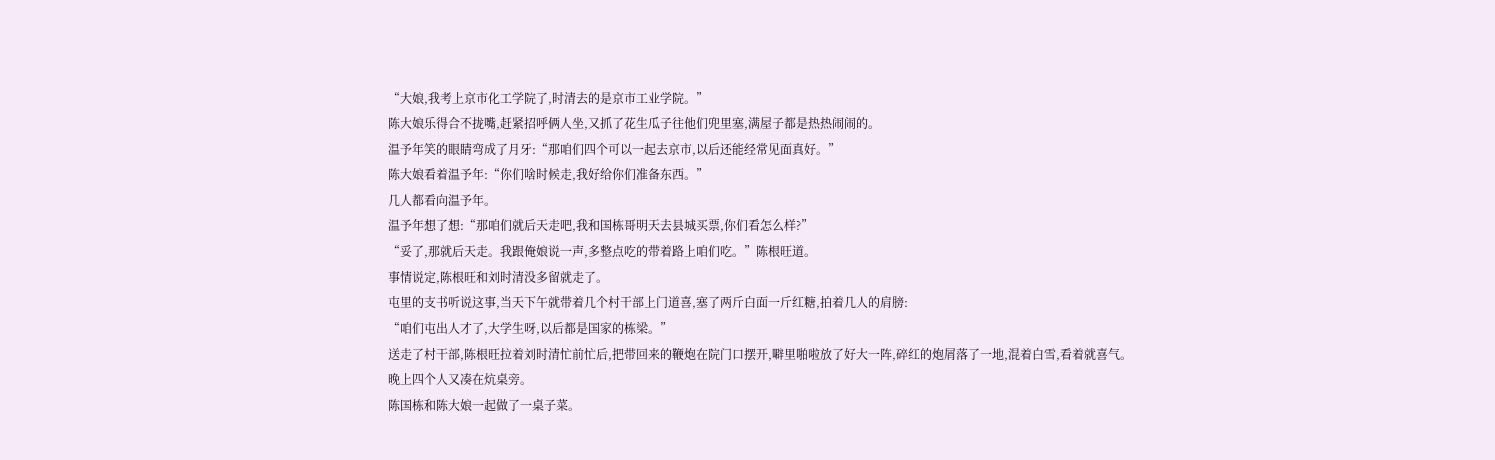“大娘,我考上京市化工学院了,时清去的是京市工业学院。”
陈大娘乐得合不拢嘴,赶紧招呼俩人坐,又抓了花生瓜子往他们兜里塞,满屋子都是热热闹闹的。
温予年笑的眼睛弯成了月牙:“那咱们四个可以一起去京市,以后还能经常见面真好。”
陈大娘看着温予年:“你们啥时候走,我好给你们准备东西。”
几人都看向温予年。
温予年想了想:“那咱们就后天走吧,我和国栋哥明天去县城买票,你们看怎么样?”
“妥了,那就后天走。我跟俺娘说一声,多整点吃的带着路上咱们吃。”陈根旺道。
事情说定,陈根旺和刘时清没多留就走了。
屯里的支书听说这事,当天下午就带着几个村干部上门道喜,塞了两斤白面一斤红糖,拍着几人的肩膀:
“咱们屯出人才了,大学生呀,以后都是国家的栋梁。”
送走了村干部,陈根旺拉着刘时清忙前忙后,把带回来的鞭炮在院门口摆开,噼里啪啦放了好大一阵,碎红的炮屑落了一地,混着白雪,看着就喜气。
晚上四个人又凑在炕桌旁。
陈国栋和陈大娘一起做了一桌子菜。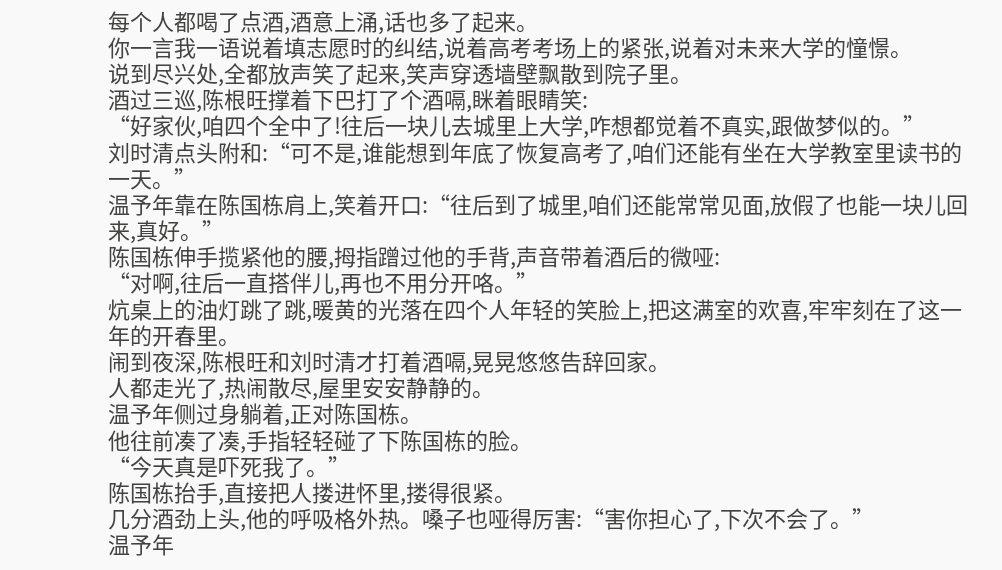每个人都喝了点酒,酒意上涌,话也多了起来。
你一言我一语说着填志愿时的纠结,说着高考考场上的紧张,说着对未来大学的憧憬。
说到尽兴处,全都放声笑了起来,笑声穿透墙壁飘散到院子里。
酒过三巡,陈根旺撑着下巴打了个酒嗝,眯着眼睛笑:
“好家伙,咱四个全中了!往后一块儿去城里上大学,咋想都觉着不真实,跟做梦似的。”
刘时清点头附和:“可不是,谁能想到年底了恢复高考了,咱们还能有坐在大学教室里读书的一天。”
温予年靠在陈国栋肩上,笑着开口:“往后到了城里,咱们还能常常见面,放假了也能一块儿回来,真好。”
陈国栋伸手揽紧他的腰,拇指蹭过他的手背,声音带着酒后的微哑:
“对啊,往后一直搭伴儿,再也不用分开咯。”
炕桌上的油灯跳了跳,暖黄的光落在四个人年轻的笑脸上,把这满室的欢喜,牢牢刻在了这一年的开春里。
闹到夜深,陈根旺和刘时清才打着酒嗝,晃晃悠悠告辞回家。
人都走光了,热闹散尽,屋里安安静静的。
温予年侧过身躺着,正对陈国栋。
他往前凑了凑,手指轻轻碰了下陈国栋的脸。
“今天真是吓死我了。”
陈国栋抬手,直接把人搂进怀里,搂得很紧。
几分酒劲上头,他的呼吸格外热。嗓子也哑得厉害:“害你担心了,下次不会了。”
温予年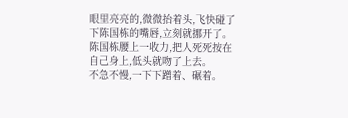眼里亮亮的,微微抬着头,飞快碰了下陈国栋的嘴唇,立刻就挪开了。
陈国栋腰上一收力,把人死死按在自己身上,低头就吻了上去。
不急不慢,一下下蹭着、碾着。